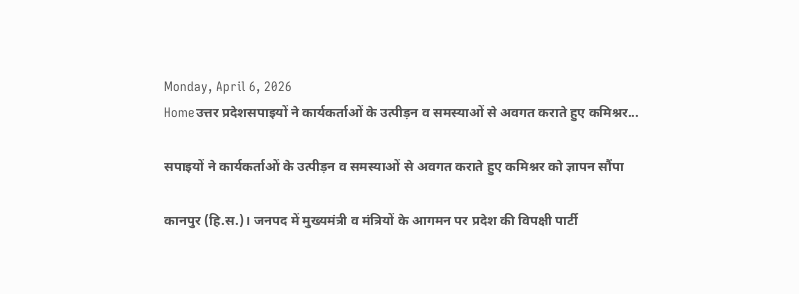Monday, April 6, 2026
Homeउत्तर प्रदेशसपाइयों ने कार्यकर्ताओं के उत्पीड़न व समस्याओं से अवगत कराते हुए कमिश्नर...

सपाइयों ने कार्यकर्ताओं के उत्पीड़न व समस्याओं से अवगत कराते हुए कमिश्नर को ज्ञापन सौंपा

कानपुर (हि.स.)। जनपद में मुख्यमंत्री व मंत्रियों के आगमन पर प्रदेश की विपक्षी पार्टी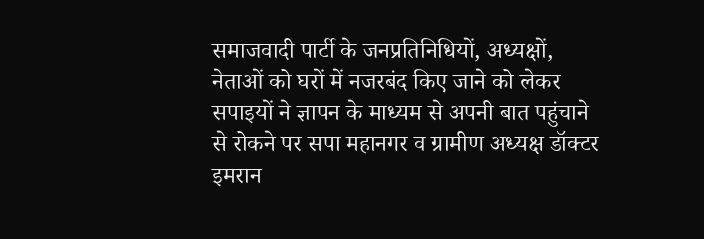समाजवादी पार्टी के जनप्रतिनिधियों, अध्यक्षों, नेताओं को घरों में नजरबंद किए जाने को लेकर सपाइयों ने ज्ञापन के माध्यम से अपनी बात पहुंचाने से रोकने पर सपा महानगर व ग्रामीण अध्यक्ष डॉक्टर इमरान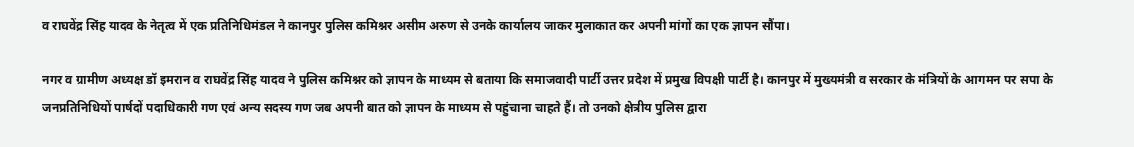व राघवेंद्र सिंह यादव के नेतृत्व में एक प्रतिनिधिमंडल ने कानपुर पुलिस कमिश्नर असीम अरुण से उनके कार्यालय जाकर मुलाकात कर अपनी मांगों का एक ज्ञापन सौंपा।

नगर व ग्रामीण अध्यक्ष डॉ इमरान व राघवेंद्र सिंह यादव ने पुलिस कमिश्नर को ज्ञापन के माध्यम से बताया कि समाजवादी पार्टी उत्तर प्रदेश में प्रमुख विपक्षी पार्टी है। कानपुर में मुख्यमंत्री व सरकार के मंत्रियों के आगमन पर सपा के जनप्रतिनिधियों पार्षदों पदाधिकारी गण एवं अन्य सदस्य गण जब अपनी बात को ज्ञापन के माध्यम से पहुंचाना चाहते हैं। तो उनको क्षेत्रीय पुलिस द्वारा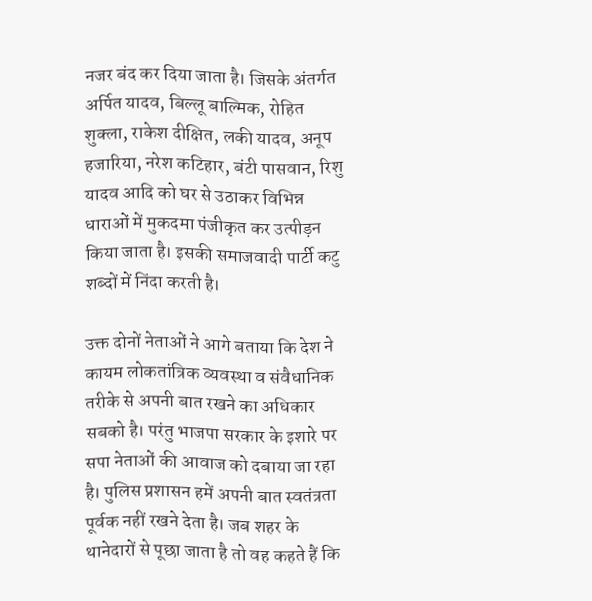नजर बंद कर दिया जाता है। जिसके अंतर्गत अर्पित यादव, बिल्लू बाल्मिक, रोहित शुक्ला, राकेश दीक्षित, लकी यादव, अनूप हजारिया, नरेश कटिहार, बंटी पासवान, रिशु यादव आदि को घर से उठाकर विभिन्न धाराओं में मुकदमा पंजीकृत कर उत्पीड़न किया जाता है। इसकी समाजवादी पार्टी कटु शब्दों में निंदा करती है।

उक्त दोनों नेताओं ने आगे बताया कि देश ने कायम लोकतांत्रिक व्यवस्था व संवैधानिक तरीके से अपनी बात रखने का अधिकार सबको है। परंतु भाजपा सरकार के इशारे पर सपा नेताओं की आवाज को दबाया जा रहा है। पुलिस प्रशासन हमें अपनी बात स्वतंत्रता पूर्वक नहीं रखने देता है। जब शहर के थानेदारों से पूछा जाता है तो वह कहते हैं कि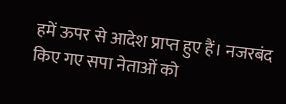हमें ऊपर से आदेश प्राप्त हुए हैं। नजरबंद किए गए सपा नेताओं को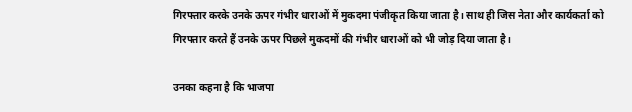गिरफ्तार करके उनके ऊपर गंभीर धाराओं में मुकदमा पंजीकृत किया जाता है। साथ ही जिस नेता और कार्यकर्ता को गिरफ्तार करते हैं उनके ऊपर पिछले मुकदमों की गंभीर धाराओं को भी जोड़ दिया जाता है।

उनका कहना है कि भाजपा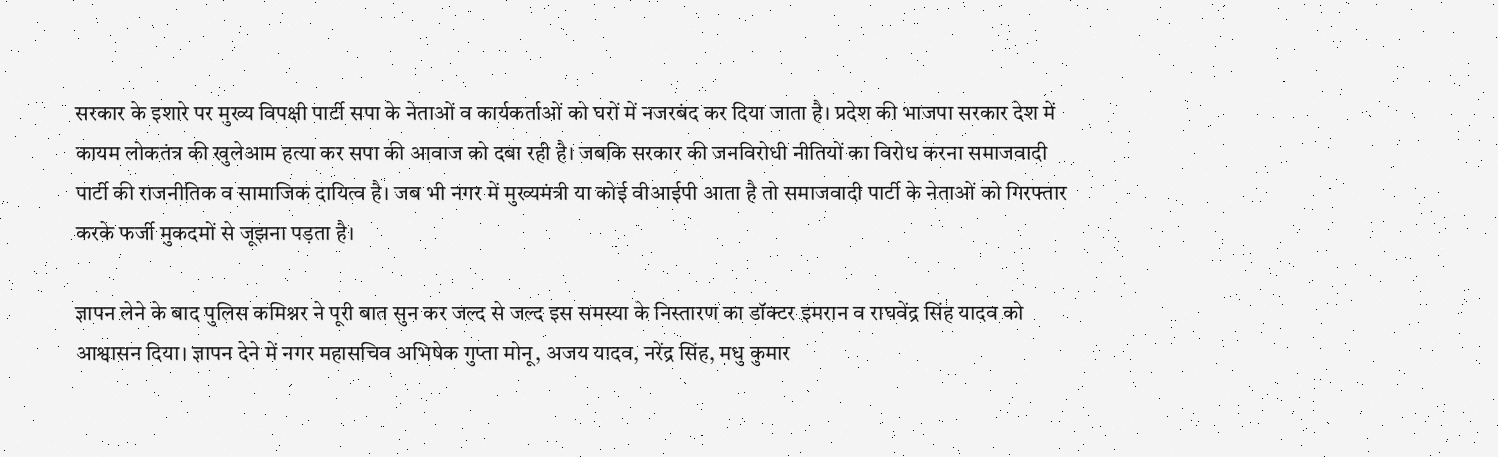सरकार के इशारे पर मुख्य विपक्षी पार्टी सपा के नेताओं व कार्यकर्ताओं को घरों में नजरबंद कर दिया जाता है। प्रदेश की भाजपा सरकार देश में कायम लोकतंत्र की खुलेआम हत्या कर सपा की आवाज को दबा रही है। जबकि सरकार की जनविरोधी नीतियों का विरोध करना समाजवादी पार्टी की राजनीतिक व सामाजिक दायित्व है। जब भी नगर में मुख्यमंत्री या कोई वीआईपी आता है तो समाजवादी पार्टी के नेताओं को गिरफ्तार करके फर्जी मुकदमों से जूझना पड़ता है।

ज्ञापन लेने के बाद पुलिस कमिश्नर ने पूरी बात सुन कर जल्द से जल्द इस समस्या के निस्तारण का डॉक्टर इमरान व राघवेंद्र सिंह यादव को आश्वासन दिया। ज्ञापन देने में नगर महासचिव अभिषेक गुप्ता मोनू, अजय यादव, नरेंद्र सिंह, मधु कुमार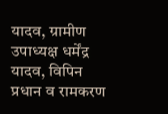यादव, ग्रामीण उपाध्यक्ष धर्मेंद्र यादव, विपिन प्रधान व रामकरण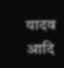यादव आदि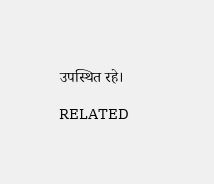उपस्थित रहे।

RELATED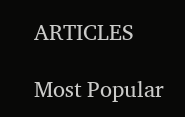ARTICLES

Most Popular